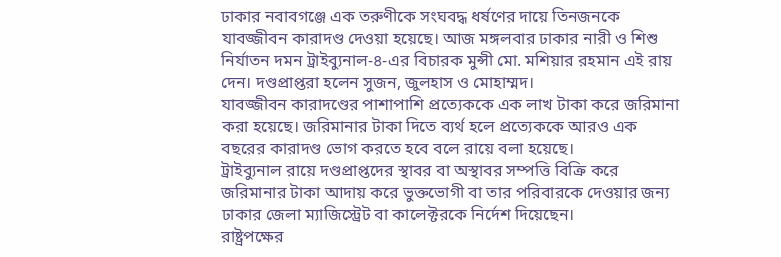ঢাকার নবাবগঞ্জে এক তরুণীকে সংঘবদ্ধ ধর্ষণের দায়ে তিনজনকে যাবজ্জীবন কারাদণ্ড দেওয়া হয়েছে। আজ মঙ্গলবার ঢাকার নারী ও শিশু নির্যাতন দমন ট্রাইব্যুনাল-৪-এর বিচারক মুন্সী মো. মশিয়ার রহমান এই রায় দেন। দণ্ডপ্রাপ্তরা হলেন সুজন, জুলহাস ও মোহাম্মদ।
যাবজ্জীবন কারাদণ্ডের পাশাপাশি প্রত্যেককে এক লাখ টাকা করে জরিমানা করা হয়েছে। জরিমানার টাকা দিতে ব্যর্থ হলে প্রত্যেককে আরও এক বছরের কারাদণ্ড ভোগ করতে হবে বলে রায়ে বলা হয়েছে।
ট্রাইব্যুনাল রায়ে দণ্ডপ্রাপ্তদের স্থাবর বা অস্থাবর সম্পত্তি বিক্রি করে জরিমানার টাকা আদায় করে ভুক্তভোগী বা তার পরিবারকে দেওয়ার জন্য ঢাকার জেলা ম্যাজিস্ট্রেট বা কালেক্টরকে নির্দেশ দিয়েছেন।
রাষ্ট্রপক্ষের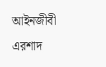আইনজীবী এরশাদ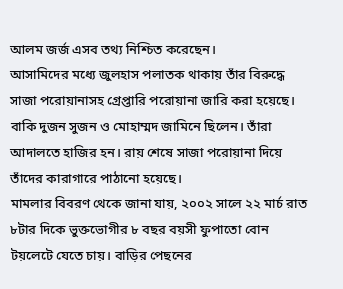আলম জর্জ এসব তথ্য নিশ্চিত করেছেন।
আসামিদের মধ্যে জুলহাস পলাতক থাকায় তাঁর বিরুদ্ধে সাজা পরোয়ানাসহ গ্রেপ্তারি পরোয়ানা জারি করা হয়েছে। বাকি দুজন সুজন ও মোহাম্মদ জামিনে ছিলেন। তাঁরা আদালতে হাজির হন। রায় শেষে সাজা পরোয়ানা দিয়ে তাঁদের কারাগারে পাঠানো হয়েছে।
মামলার বিবরণ থেকে জানা যায়, ২০০২ সালে ২২ মার্চ রাত ৮টার দিকে ভুক্তভোগীর ৮ বছর বয়সী ফুপাতো বোন টয়লেটে যেতে চায়। বাড়ির পেছনের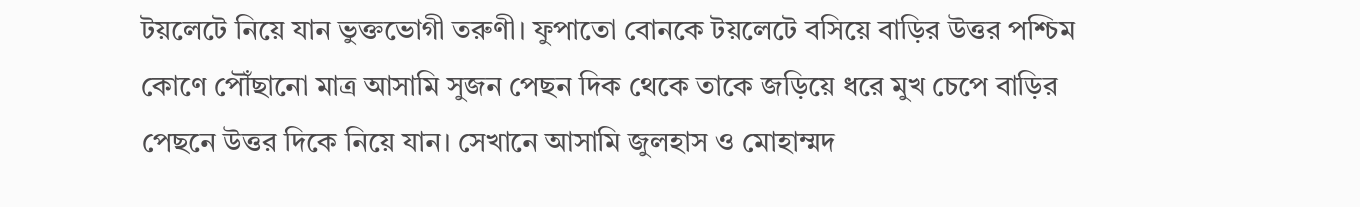টয়লেটে নিয়ে যান ভুক্তভোগী তরুণী। ফুপাতো বোনকে টয়লেটে বসিয়ে বাড়ির উত্তর পশ্চিম কোণে পৌঁছানো মাত্র আসামি সুজন পেছন দিক থেকে তাকে জড়িয়ে ধরে মুখ চেপে বাড়ির পেছনে উত্তর দিকে নিয়ে যান। সেখানে আসামি জুলহাস ও মোহাম্মদ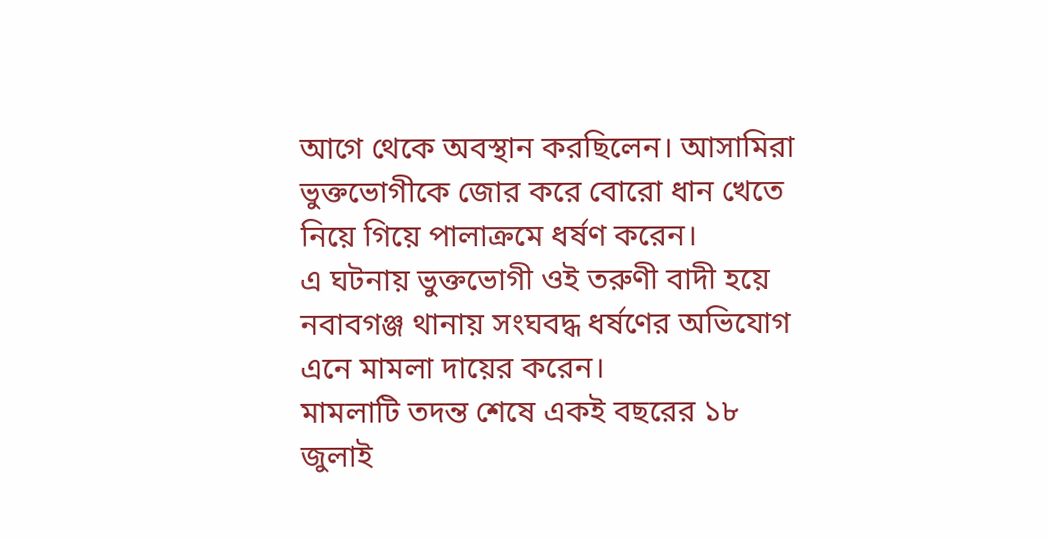আগে থেকে অবস্থান করছিলেন। আসামিরা ভুক্তভোগীকে জোর করে বোরো ধান খেতে নিয়ে গিয়ে পালাক্রমে ধর্ষণ করেন।
এ ঘটনায় ভুক্তভোগী ওই তরুণী বাদী হয়ে নবাবগঞ্জ থানায় সংঘবদ্ধ ধর্ষণের অভিযোগ এনে মামলা দায়ের করেন।
মামলাটি তদন্ত শেষে একই বছরের ১৮ জুলাই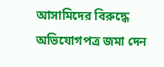আসামিদের বিরুদ্ধে অভিযোগপত্র জমা দেন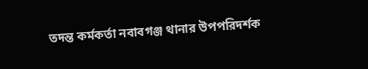তদন্ত কর্মকর্তা নবাবগঞ্জ থানার উপপরিদর্শক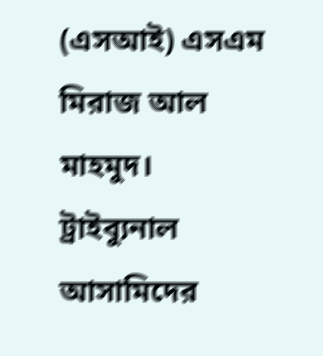(এসআই) এসএম মিরাজ আল মাহমুদ।
ট্রাইব্যুনাল আসামিদের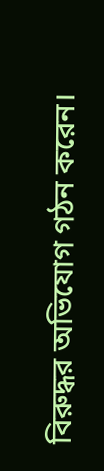বিরুদ্ধর অভিযোগ গঠন করেন।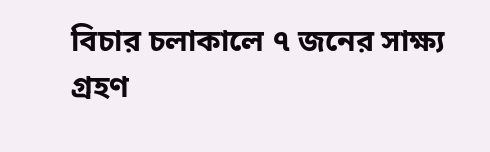বিচার চলাকালে ৭ জনের সাক্ষ্য গ্রহণ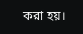করা হয়।